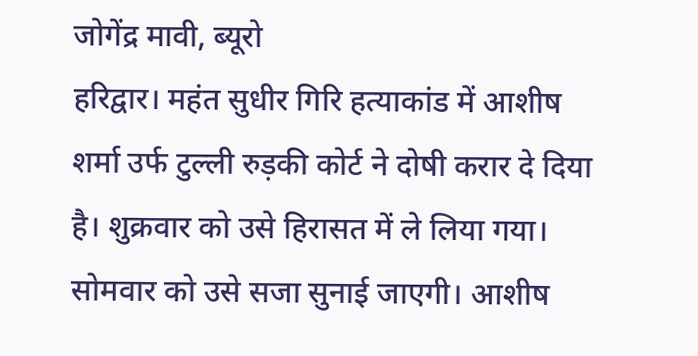जोगेंद्र मावी, ब्यूरो
हरिद्वार। महंत सुधीर गिरि हत्याकांड में आशीष शर्मा उर्फ टुल्ली रुड़की कोर्ट ने दोषी करार दे दिया है। शुक्रवार को उसे हिरासत में ले लिया गया। सोमवार को उसे सजा सुनाई जाएगी। आशीष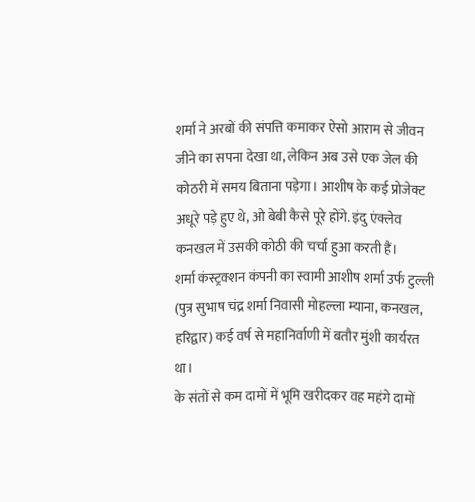शर्मा ने अरबों की संपत्ति कमाकर ऐसो आराम से जीवन जीने का सपना देखा था, लेकिन अब उसे एक जेल की कोठरी में समय बिताना पड़ेगा। आशीष के कई प्रोजेक्ट अधूरे पड़े हुए थे, ओ बेबी कैसे पूरे होंगे. इंदु एंक्लेव कनखल में उसकी कोठी की चर्चा हुआ करती हैं।
शर्मा कंस्ट्रक्शन कंपनी का स्वामी आशीष शर्मा उर्फ टुल्ली (पुत्र सुभाष चंद्र शर्मा निवासी मोहल्ला म्याना, कनखल, हरिद्वार) कई वर्ष से महानिर्वाणी में बतौर मुंशी कार्यरत था।
के संतों से कम दामों में भूमि खरीदकर वह महंगे दामों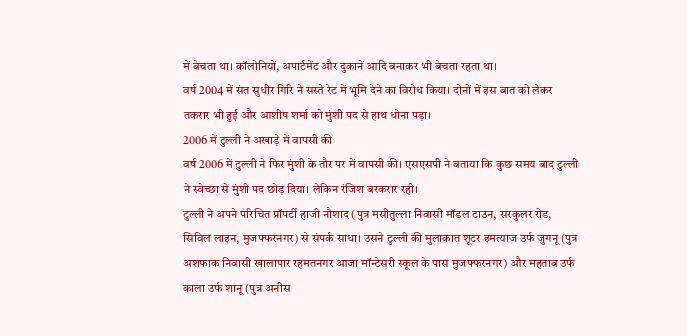में बेचता था। कॉलोनियों, अपार्टमेंट और दुकानें आदि बनाकर भी बेचता रहता था।
वर्ष 2004 में संत सुधीर गिरि ने सस्ते रेट में भूमि देने का विरोध किया। दोनों में इस बात को लेकर तकरार भी हुई और आशीष शर्मा को मुंशी पद से हाथ धोना पड़ा।
2006 में टुल्ली ने अखाड़े में वापसी की
वर्ष 2006 में टुल्ली ने फिर मुंशी के तौर पर में वापसी की। एसएसपी ने बताया कि कुछ समय बाद टुल्ली ने स्वेच्छा से मुंशी पद छोड़ दिया। लेकिन रंजिश बरकरार रही।
टुल्ली ने अपने परिचित प्रॉपर्टी हाजी नौशाद (पुत्र मसीतुल्ला निवासी मॉडल टाउन, सरकुलर रोड, सिविल लाइन, मुजफ्फरनगर) से संपर्क साधा। उसने टुल्ली की मुलाकात शूटर इमत्याज उर्फ जुगनू (पुत्र अशफाक निवासी खालापार रहमतनगर आजा मॉन्टेसरी स्कूल के पास मुजफ्फरनगर) और महताब उर्फ काला उर्फ शानू (पुत्र अनीस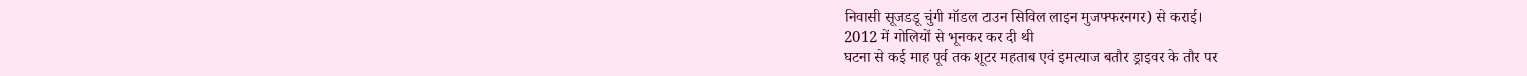निवासी सूजडडू चुंगी मॉडल टाउन सिविल लाइन मुजफ्फरनगर) से कराई।
2012 में गोलियों से भूनकर कर दी थी
घटना से कई माह पूर्व तक शूटर महताब एवं इमत्याज बतौर ड्राइवर के तौर पर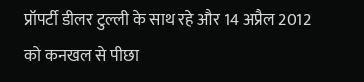प्रॉपर्टी डीलर टुल्ली के साथ रहे और 14 अप्रैल 2012 को कनखल से पीछा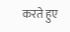करते हुए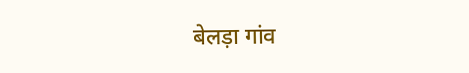बेलड़ा गांव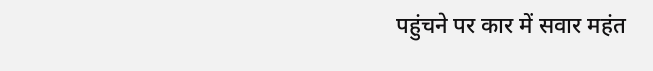पहुंचने पर कार में सवार महंत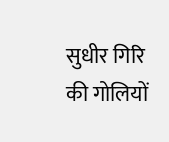सुधीर गिरि की गोलियों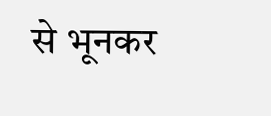से भूनकर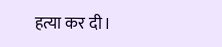हत्या कर दी।